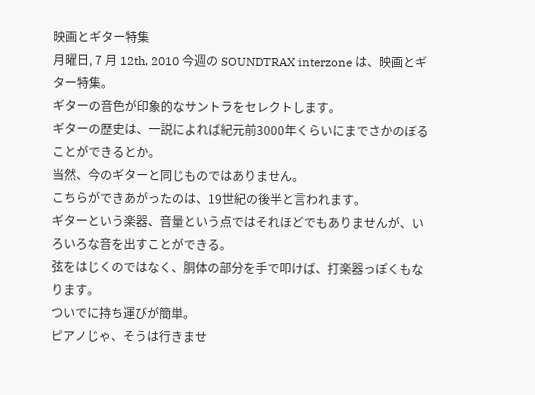映画とギター特集
月曜日, 7 月 12th, 2010 今週の SOUNDTRAX interzone は、映画とギター特集。
ギターの音色が印象的なサントラをセレクトします。
ギターの歴史は、一説によれば紀元前3000年くらいにまでさかのぼることができるとか。
当然、今のギターと同じものではありません。
こちらができあがったのは、19世紀の後半と言われます。
ギターという楽器、音量という点ではそれほどでもありませんが、いろいろな音を出すことができる。
弦をはじくのではなく、胴体の部分を手で叩けば、打楽器っぽくもなります。
ついでに持ち運びが簡単。
ピアノじゃ、そうは行きませ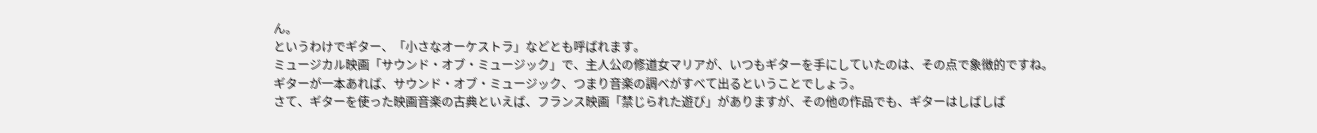ん。
というわけでギター、「小さなオーケストラ」などとも呼ばれます。
ミュージカル映画「サウンド・オブ・ミュージック」で、主人公の修道女マリアが、いつもギターを手にしていたのは、その点で象徴的ですね。
ギターが一本あれば、サウンド・オブ・ミュージック、つまり音楽の調べがすべて出るということでしょう。
さて、ギターを使った映画音楽の古典といえば、フランス映画「禁じられた遊び」がありますが、その他の作品でも、ギターはしばしば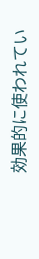効果的に使われてい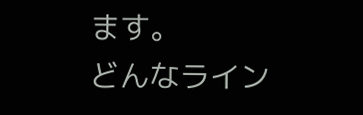ます。
どんなライン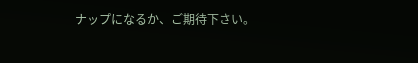ナップになるか、ご期待下さい。